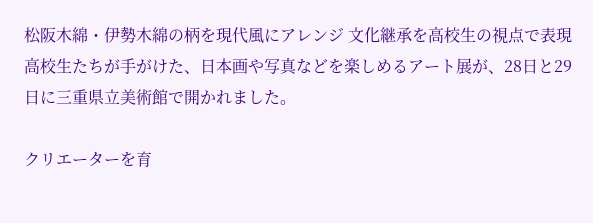松阪木綿・伊勢木綿の柄を現代風にアレンジ 文化継承を高校生の視点で表現
高校生たちが手がけた、日本画や写真などを楽しめるアート展が、28日と29日に三重県立美術館で開かれました。

クリエーターを育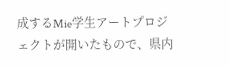成するMie学生アートプロジェクトが開いたもので、県内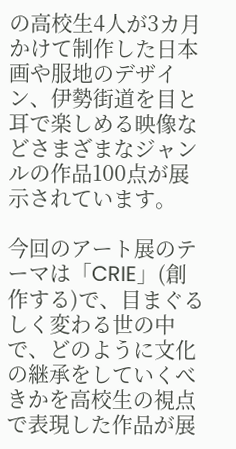の高校生4人が3カ月かけて制作した日本画や服地のデザイン、伊勢街道を目と耳で楽しめる映像などさまざまなジャンルの作品100点が展示されています。

今回のアート展のテーマは「CRIE」(創作する)で、目まぐるしく変わる世の中で、どのように文化の継承をしていくべきかを高校生の視点で表現した作品が展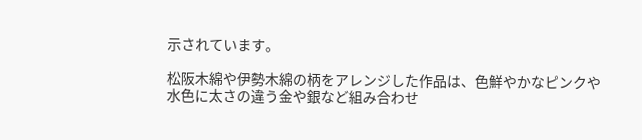示されています。

松阪木綿や伊勢木綿の柄をアレンジした作品は、色鮮やかなピンクや水色に太さの違う金や銀など組み合わせ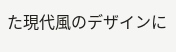た現代風のデザインに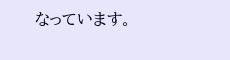なっています。